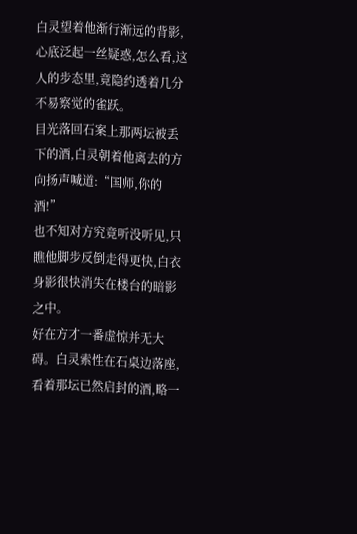白灵望着他渐行渐远的背影,心底泛起一丝疑惑,怎么看,这人的步态里,竟隐约透着几分不易察觉的雀跃。
目光落回石案上那两坛被丢下的酒,白灵朝着他离去的方向扬声喊道:“国师,你的酒!”
也不知对方究竟听没听见,只瞧他脚步反倒走得更快,白衣身影很快消失在楼台的暗影之中。
好在方才一番虚惊并无大碍。白灵索性在石桌边落座,看着那坛已然启封的酒,略一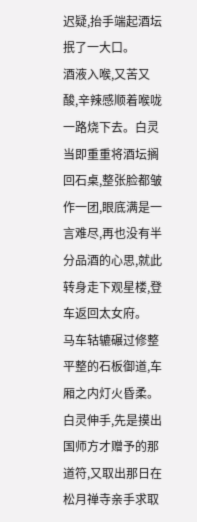迟疑,抬手端起酒坛抿了一大口。
酒液入喉,又苦又酸,辛辣感顺着喉咙一路烧下去。白灵当即重重将酒坛搁回石桌,整张脸都皱作一团,眼底满是一言难尽,再也没有半分品酒的心思,就此转身走下观星楼,登车返回太女府。
马车轱辘碾过修整平整的石板御道,车厢之内灯火昏柔。
白灵伸手,先是摸出国师方才赠予的那道符,又取出那日在松月禅寺亲手求取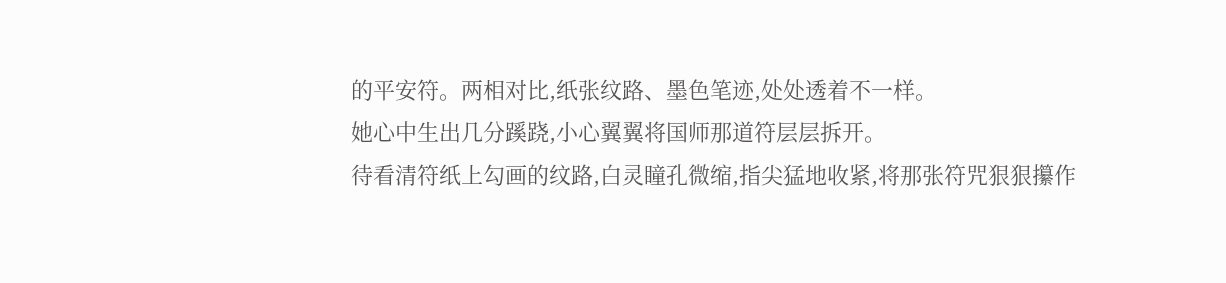的平安符。两相对比,纸张纹路、墨色笔迹,处处透着不一样。
她心中生出几分蹊跷,小心翼翼将国师那道符层层拆开。
待看清符纸上勾画的纹路,白灵瞳孔微缩,指尖猛地收紧,将那张符咒狠狠攥作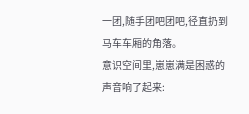一团,随手团吧团吧,径直扔到马车车厢的角落。
意识空间里,崽崽满是困惑的声音响了起来: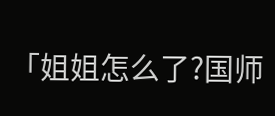「姐姐怎么了?国师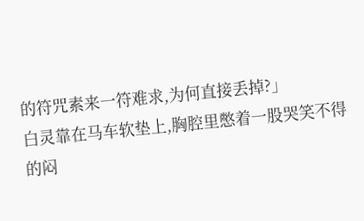的符咒素来一符难求,为何直接丢掉?」
白灵靠在马车软垫上,胸腔里憋着一股哭笑不得的闷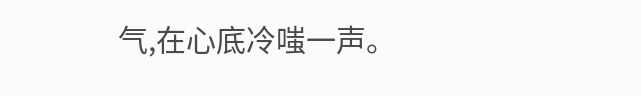气,在心底冷嗤一声。